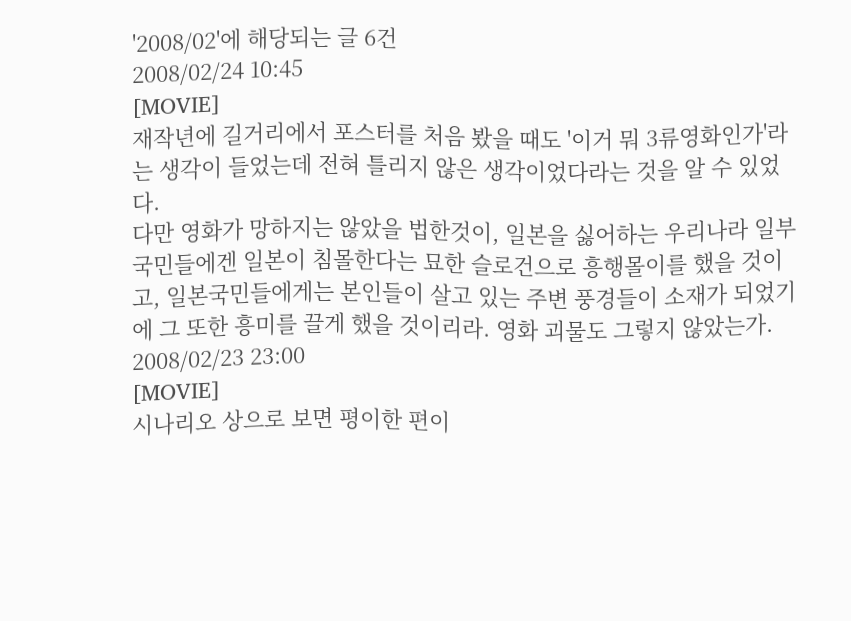'2008/02'에 해당되는 글 6건
2008/02/24 10:45
[MOVIE]
재작년에 길거리에서 포스터를 처음 봤을 때도 '이거 뭐 3류영화인가'라는 생각이 들었는데 전혀 틀리지 않은 생각이었다라는 것을 알 수 있었다.
다만 영화가 망하지는 않았을 법한것이, 일본을 싫어하는 우리나라 일부 국민들에겐 일본이 침몰한다는 묘한 슬로건으로 흥행몰이를 했을 것이고, 일본국민들에게는 본인들이 살고 있는 주변 풍경들이 소재가 되었기에 그 또한 흥미를 끌게 했을 것이리라. 영화 괴물도 그렇지 않았는가.
2008/02/23 23:00
[MOVIE]
시나리오 상으로 보면 평이한 편이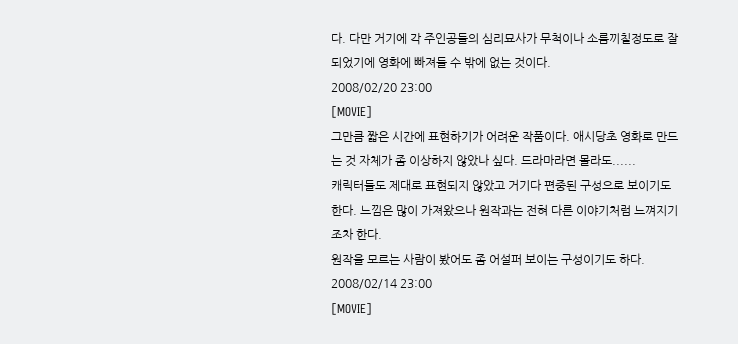다. 다만 거기에 각 주인공들의 심리묘사가 무척이나 소름끼칠정도로 잘 되었기에 영화에 빠져들 수 밖에 없는 것이다.
2008/02/20 23:00
[MOVIE]
그만큼 짧은 시간에 표현하기가 어려운 작품이다. 애시당초 영화로 만드는 것 자체가 좀 이상하지 않았나 싶다. 드라마라면 몰라도......
캐릭터들도 제대로 표현되지 않았고 거기다 편중된 구성으로 보이기도 한다. 느낌은 많이 가져왔으나 원작과는 전혀 다른 이야기처럼 느껴지기조차 한다.
원작을 모르는 사람이 봤어도 좀 어설퍼 보이는 구성이기도 하다.
2008/02/14 23:00
[MOVIE]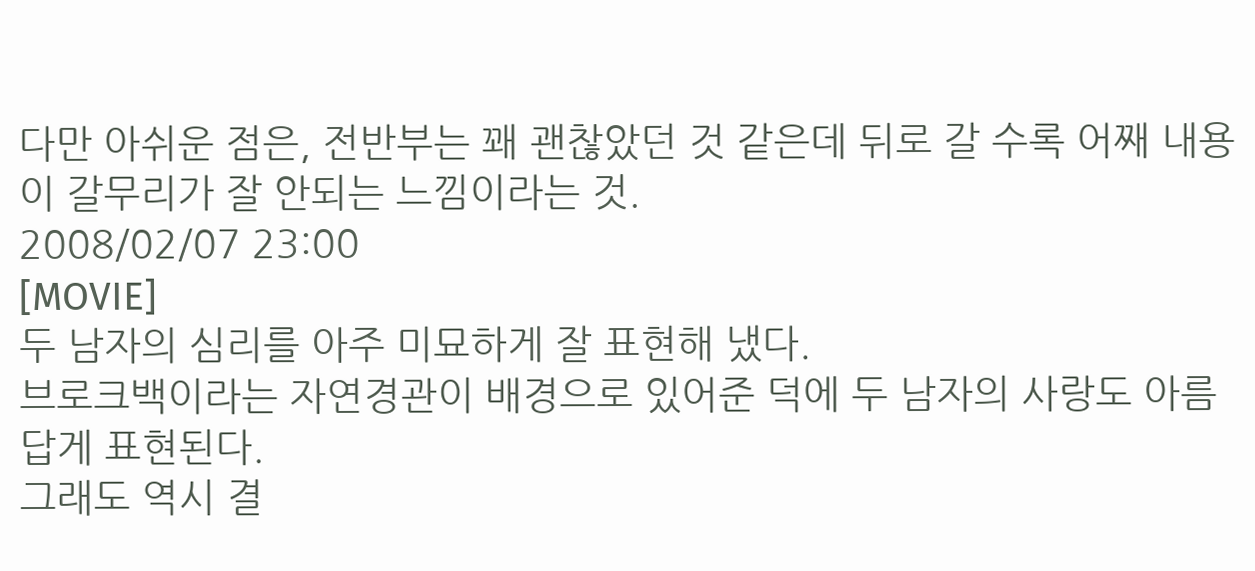다만 아쉬운 점은, 전반부는 꽤 괜찮았던 것 같은데 뒤로 갈 수록 어째 내용이 갈무리가 잘 안되는 느낌이라는 것.
2008/02/07 23:00
[MOVIE]
두 남자의 심리를 아주 미묘하게 잘 표현해 냈다.
브로크백이라는 자연경관이 배경으로 있어준 덕에 두 남자의 사랑도 아름답게 표현된다.
그래도 역시 결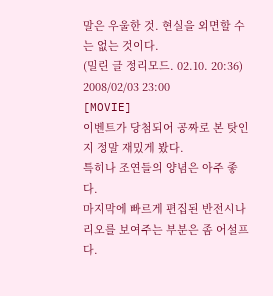말은 우울한 것. 현실을 외면할 수는 없는 것이다.
(밀린 글 정리모드. 02.10. 20:36)
2008/02/03 23:00
[MOVIE]
이벤트가 당첨되어 공짜로 본 탓인지 정말 재밌게 봤다.
특히나 조연들의 양념은 아주 좋다.
마지막에 빠르게 편집된 반전시나리오를 보여주는 부분은 좀 어설프다.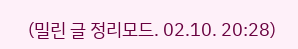(밀린 글 정리모드. 02.10. 20:28)